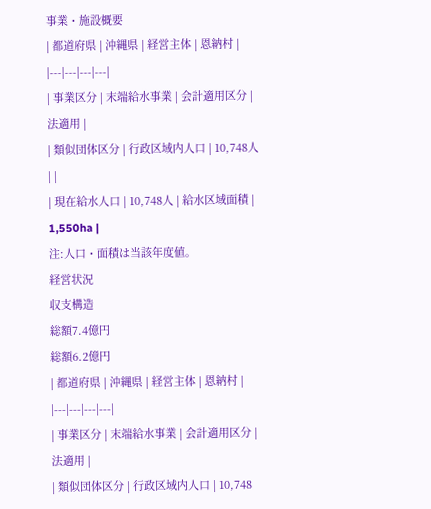事業・施設概要
| 都道府県 | 沖縄県 | 経営主体 | 恩納村 |
|---|---|---|---|
| 事業区分 | 末端給水事業 | 会計適用区分 | 法適用 |
| 類似団体区分 | 行政区域内人口 | 10,748人 | |
| 現在給水人口 | 10,748人 | 給水区域面積 | 1,550ha |
注:人口・面積は当該年度値。
経営状況
収支構造
総額7.4億円
総額6.2億円
| 都道府県 | 沖縄県 | 経営主体 | 恩納村 |
|---|---|---|---|
| 事業区分 | 末端給水事業 | 会計適用区分 | 法適用 |
| 類似団体区分 | 行政区域内人口 | 10,748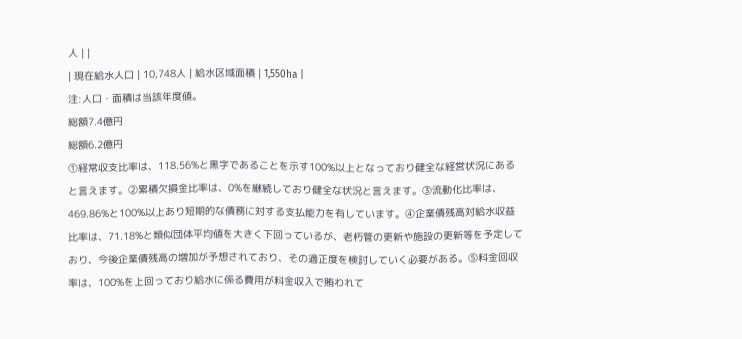人 | |
| 現在給水人口 | 10,748人 | 給水区域面積 | 1,550ha |
注:人口・面積は当該年度値。
総額7.4億円
総額6.2億円
①経常収支比率は、118.56%と黒字であることを示す100%以上となっており健全な経営状況にあると言えます。②累積欠損金比率は、0%を継続しており健全な状況と言えます。③流動化比率は、469.86%と100%以上あり短期的な債務に対する支払能力を有しています。④企業債残高対給水収益比率は、71.18%と類似団体平均値を大きく下回っているが、老朽管の更新や施設の更新等を予定しており、今後企業債残高の増加が予想されており、その適正度を検討していく必要がある。⑤料金回収率は、100%を上回っており給水に係る費用が料金収入で賄われて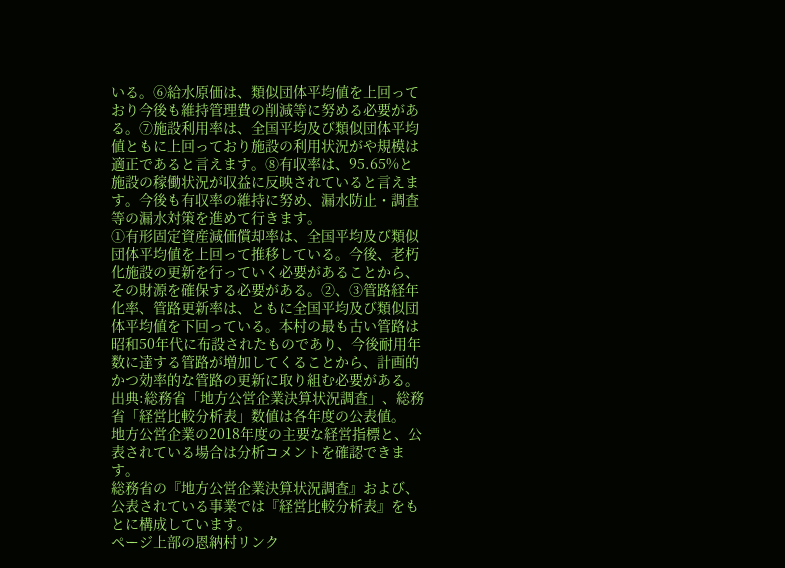いる。⑥給水原価は、類似団体平均値を上回っており今後も維持管理費の削減等に努める必要がある。⑦施設利用率は、全国平均及び類似団体平均値ともに上回っており施設の利用状況がや規模は適正であると言えます。⑧有収率は、95.65%と施設の稼働状況が収益に反映されていると言えます。今後も有収率の維持に努め、漏水防止・調査等の漏水対策を進めて行きます。
①有形固定資産減価償却率は、全国平均及び類似団体平均値を上回って推移している。今後、老朽化施設の更新を行っていく必要があることから、その財源を確保する必要がある。②、③管路経年化率、管路更新率は、ともに全国平均及び類似団体平均値を下回っている。本村の最も古い管路は昭和50年代に布設されたものであり、今後耐用年数に達する管路が増加してくることから、計画的かつ効率的な管路の更新に取り組む必要がある。
出典:総務省「地方公営企業決算状況調査」、総務省「経営比較分析表」数値は各年度の公表値。
地方公営企業の2018年度の主要な経営指標と、公表されている場合は分析コメントを確認できます。
総務省の『地方公営企業決算状況調査』および、公表されている事業では『経営比較分析表』をもとに構成しています。
ページ上部の恩納村リンク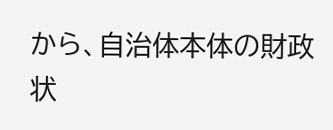から、自治体本体の財政状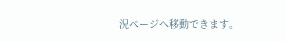況ページへ移動できます。